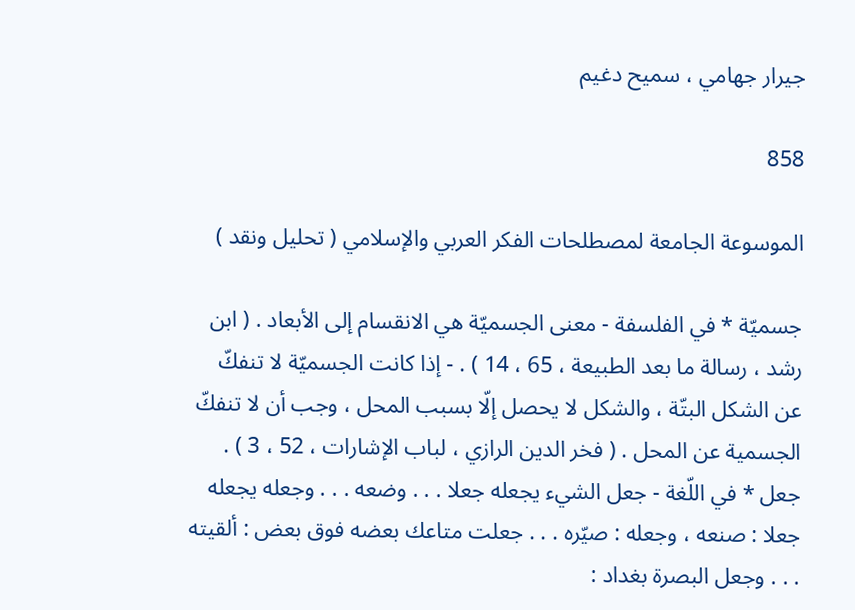جيرار جهامي ، سميح دغيم

858

الموسوعة الجامعة لمصطلحات الفكر العربي والإسلامي ( تحليل ونقد )

جسميّة * في الفلسفة - معنى الجسميّة هي الانقسام إلى الأبعاد . ( ابن رشد ، رسالة ما بعد الطبيعة ، 65 ، 14 ) . - إذا كانت الجسميّة لا تنفكّ عن الشكل البتّة ، والشكل لا يحصل إلّا بسبب المحل ، وجب أن لا تنفكّ الجسمية عن المحل . ( فخر الدين الرازي ، لباب الإشارات ، 52 ، 3 ) . جعل * في اللّغة - جعل الشيء يجعله جعلا . . . وضعه . . . وجعله يجعله جعلا : صنعه ، وجعله : صيّره . . . جعلت متاعك بعضه فوق بعض : ألقيته . . . وجعل البصرة بغداد :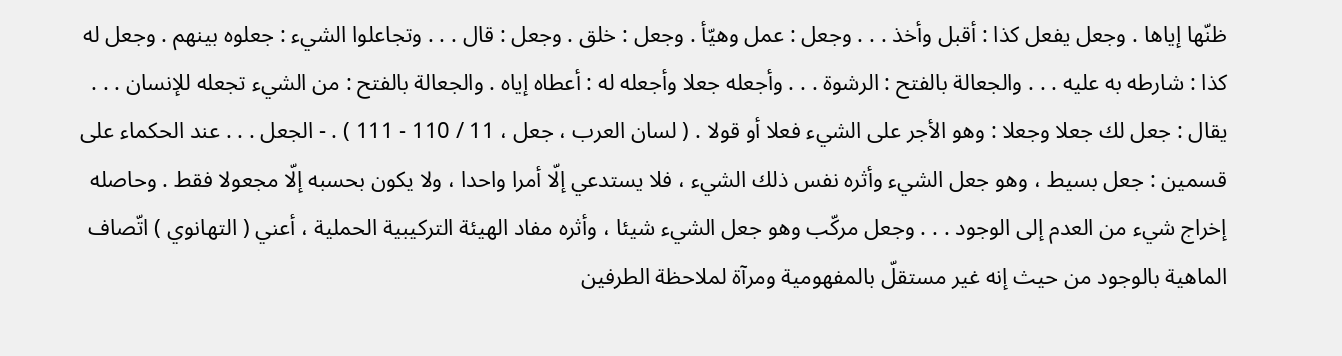ظنّها إياها . وجعل يفعل كذا : أقبل وأخذ . . . وجعل : عمل وهيّأ . وجعل : خلق . وجعل : قال . . . وتجاعلوا الشيء : جعلوه بينهم . وجعل له كذا : شارطه به عليه . . . والجعالة بالفتح : الرشوة . . . وأجعله جعلا وأجعله له : أعطاه إياه . والجعالة بالفتح : من الشيء تجعله للإنسان . . . يقال : جعل لك جعلا وجعلا : وهو الأجر على الشيء فعلا أو قولا . ( لسان العرب ، جعل ، 11 / 110 - 111 ) . - الجعل . . . عند الحكماء على قسمين : جعل بسيط ، وهو جعل الشيء وأثره نفس ذلك الشيء ، فلا يستدعي إلّا أمرا واحدا ، ولا يكون بحسبه إلّا مجعولا فقط . وحاصله إخراج شيء من العدم إلى الوجود . . . وجعل مركّب وهو جعل الشيء شيئا ، وأثره مفاد الهيئة التركيبية الحملية ، أعني ( التهانوي ) اتّصاف الماهية بالوجود من حيث إنه غير مستقلّ بالمفهومية ومرآة لملاحظة الطرفين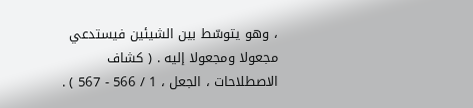، وهو يتوسّط بين الشيئين فيستدعي مجعولا ومجعولا إليه . ( كشاف الاصطلاحات ، الجعل ، 1 / 566 - 567 ) .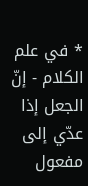* في علم الكلام - إنّ الجعل إذا عدّي إلى مفعول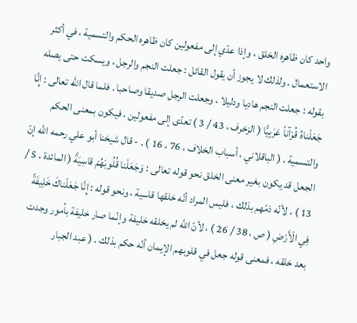واحد كان ظاهره الخلق ، وإذا عدّي إلى مفعولين كان ظاهره الحكم والتسمية ، في أكثر الاستعمال . ولذلك لا يجوز أن يقول القائل : جعلت النجم والرجل ، ويسكت حتى يصله بقوله : جعلت النجم هاديا ودليلا ، وجعلت الرجل صديقا وصاحبا . فلما قال اللّه تعالى : إِنَّا جَعَلْناهُ قُرْآناً عَرَبِيًّا ( الزخرف ، 43 / 3 ) تعدّى إلى مفعولين ، فيكون بمعنى الحكم والتسمية . ( الباقلاني ، أسباب الخلاف ، 76 ، 16 ) . - قال شيخنا أبو علي رحمه اللّه إنّ الجعل قد يكون بغير معنى الخلق نحو قوله تعالى : وَجَعَلْنا قُلُوبَهُمْ قاسِيَةً ( المائدة ، 5 / 13 ) ، لأنّه ذمّهم بذلك ، فليس المراد أنّه خلقها قاسية ، ونحو قوله : إِنَّا جَعَلْناكَ خَلِيفَةً فِي الْأَرْضِ ( ص ، 38 / 26 ) ، لأنّ اللّه لم يخلقه خليفة وإنّما صار خليفة بأمور وجدت بعد خلقه ، فمعنى قوله جعل في قلوبهم الإيمان أنّه حكم بذلك . ( عبد الجبار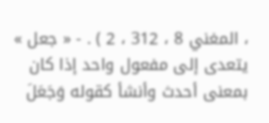، المغني 8 ، 312 ، 2 ) . - « جعل » يتعدى إلى مفعول واحد إذا كان بمعنى أحدث وأنشأ كقوله وَجَعَلَ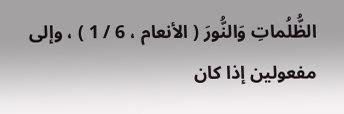الظُّلُماتِ وَالنُّورَ ( الأنعام ، 6 / 1 ) ، وإلى مفعولين إذا كان